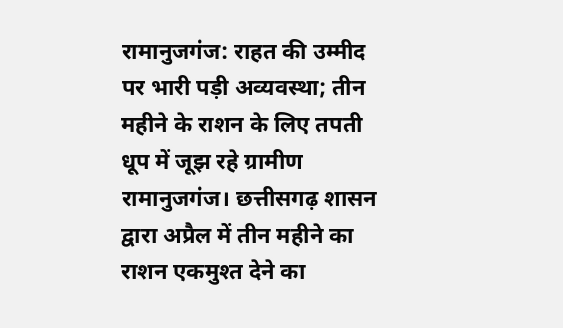रामानुजगंज: राहत की उम्मीद पर भारी पड़ी अव्यवस्था; तीन महीने के राशन के लिए तपती धूप में जूझ रहे ग्रामीण
रामानुजगंज। छत्तीसगढ़ शासन द्वारा अप्रैल में तीन महीने का राशन एकमुश्त देने का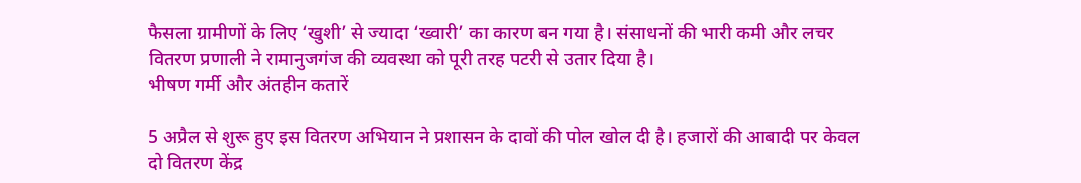फैसला ग्रामीणों के लिए ‘खुशी’ से ज्यादा ‘ख्वारी’ का कारण बन गया है। संसाधनों की भारी कमी और लचर वितरण प्रणाली ने रामानुजगंज की व्यवस्था को पूरी तरह पटरी से उतार दिया है।
भीषण गर्मी और अंतहीन कतारें

5 अप्रैल से शुरू हुए इस वितरण अभियान ने प्रशासन के दावों की पोल खोल दी है। हजारों की आबादी पर केवल दो वितरण केंद्र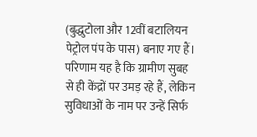(बुद्धुटोला और 12वीं बटालियन पेट्रोल पंप के पास) बनाए गए हैं। परिणाम यह है कि ग्रामीण सुबह से ही केंद्रों पर उमड़ रहे हैं, लेकिन सुविधाओं के नाम पर उन्हें सिर्फ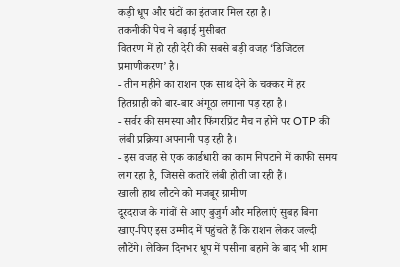कड़ी धूप और घंटों का इंतजार मिल रहा है।
तकनीकी पेच ने बढ़ाई मुसीबत
वितरण में हो रही देरी की सबसे बड़ी वजह ‘डिजिटल प्रमाणीकरण’ है।
- तीन महीने का राशन एक साथ देने के चक्कर में हर हितग्राही को बार-बार अंगूठा लगाना पड़ रहा है।
- सर्वर की समस्या और फिंगरप्रिंट मैच न होने पर OTP की लंबी प्रक्रिया अपनानी पड़ रही है।
- इस वजह से एक कार्डधारी का काम निपटाने में काफी समय लग रहा है, जिससे कतारें लंबी होती जा रही हैं।
खाली हाथ लौटने को मजबूर ग्रामीण
दूरदराज के गांवों से आए बुजुर्ग और महिलाएं सुबह बिना खाए-पिए इस उम्मीद में पहुंचते हैं कि राशन लेकर जल्दी लौटेंगे। लेकिन दिनभर धूप में पसीना बहाने के बाद भी शाम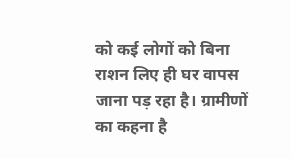को कई लोगों को बिना राशन लिए ही घर वापस जाना पड़ रहा है। ग्रामीणों का कहना है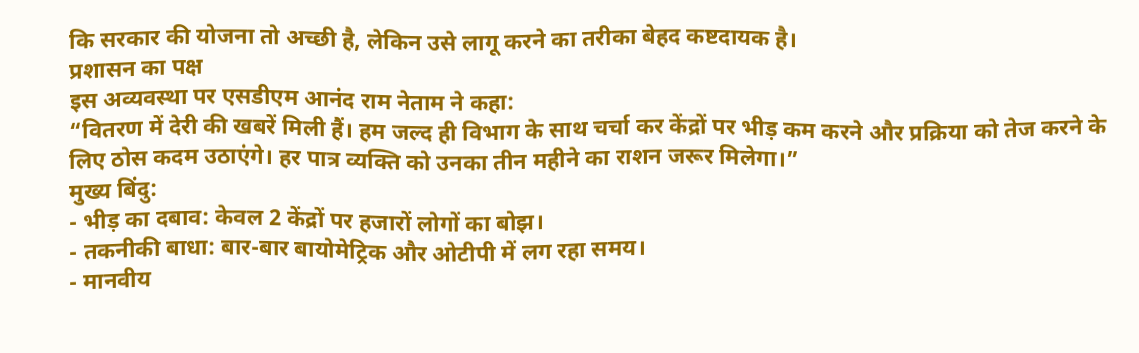कि सरकार की योजना तो अच्छी है, लेकिन उसे लागू करने का तरीका बेहद कष्टदायक है।
प्रशासन का पक्ष
इस अव्यवस्था पर एसडीएम आनंद राम नेताम ने कहा:
“वितरण में देरी की खबरें मिली हैं। हम जल्द ही विभाग के साथ चर्चा कर केंद्रों पर भीड़ कम करने और प्रक्रिया को तेज करने के लिए ठोस कदम उठाएंगे। हर पात्र व्यक्ति को उनका तीन महीने का राशन जरूर मिलेगा।”
मुख्य बिंदु:
- भीड़ का दबाव: केवल 2 केंद्रों पर हजारों लोगों का बोझ।
- तकनीकी बाधा: बार-बार बायोमेट्रिक और ओटीपी में लग रहा समय।
- मानवीय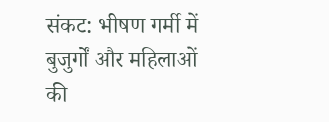संकट: भीषण गर्मी में बुजुर्गों और महिलाओं की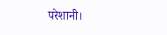परेशानी।